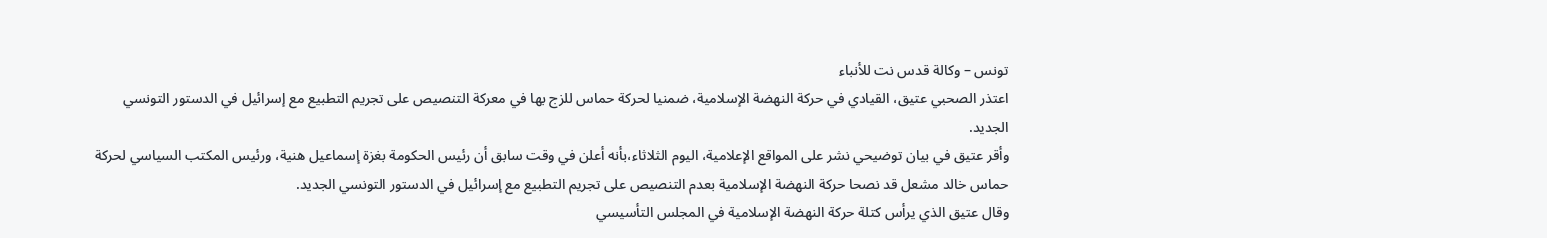تونس – وكالة قدس نت للأنباء
اعتذر الصحبي عتيق، القيادي في حركة النهضة الإسلامية، ضمنيا لحركة حماس للزج بها في معركة التنصيص على تجريم التطبيع مع إسرائيل في الدستور التونسي الجديد.
وأقر عتيق في بيان توضيحي نشر على المواقع الإعلامية، اليوم الثلاثاء،بأنه أعلن في وقت سابق أن رئيس الحكومة بغزة إسماعيل هنية، ورئيس المكتب السياسي لحركة حماس خالد مشعل قد نصحا حركة النهضة الإسلامية بعدم التنصيص على تجريم التطبيع مع إسرائيل في الدستور التونسي الجديد.
وقال عتيق الذي يرأس كتلة حركة النهضة الإسلامية في المجلس التأسيسي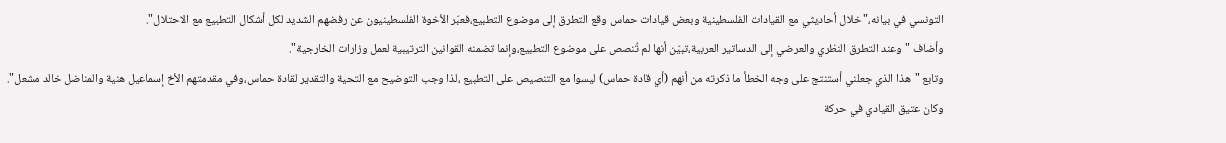التونسي في بيانه،"خلال أحاديثي مع القيادات الفلسطينية وبعض قيادات حماس وقع التطرق إلى موضوع التطبيع،فعبّر الأخوة الفلسطينيون عن رفضهم الشديد لكل أشكال التطبيع مع الاحتلال".
وأضاف "وعند التطرق النظري والعرضي إلى الدساتير العربية،تبيّن أنها لم تُنصص على موضوع التطبيع،وإنما تضمنه القوانين الترتيبية لعمل وزارات الخارجية".
وتابع "هذا الذي جعلني أستنتج على وجه الخطأ ما ذكرته من أنهم (أي قادة حماس) ليسوا مع التنصيص على التطبيع ،لذا وجب التوضيح مع التحية والتقدير لقادة حماس،وفي مقدمتهم الأخ إسماعيل هنية والمناضل خالد مشعل".
وكان عتيق القيادي في حركة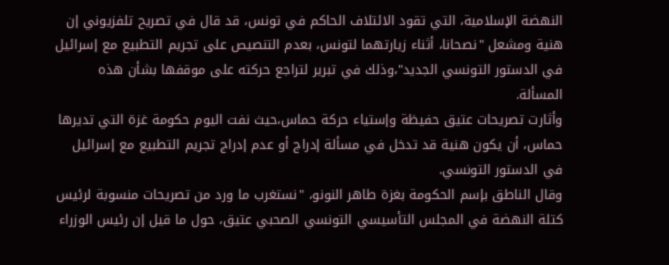النهضة الإسلامية، التي تقود الائتلاف الحاكم في تونس، قد قال في تصريح تلفزيوني إن هنية ومشعل "نصحانا، أثناء زيارتهما لتونس، بعدم التنصيص على تجريم التطبيع مع إسرائيل في الدستور التونسي الجديد"،وذلك في تبرير لتراجع حركته على موقفها بشأن هذه المسألة.
وأثارت تصريحات عتيق حفيظة وإستياء حركة حماس،حيث نفت اليوم حكومة غزة التي تديرها حماس، أن يكون هنية قد تدخل في مسألة إدراج أو عدم إدراج تجريم التطبيع مع إسرائيل في الدستور التونسي.
وقال الناطق بإسم الحكومة بغزة طاهر النونو، "نستغرب ما ورد من تصريحات منسوبة لرئيس كتلة النهضة في المجلس التأسيسي التونسي الصحبي عتيق، حول ما قيل إن رئيس الوزراء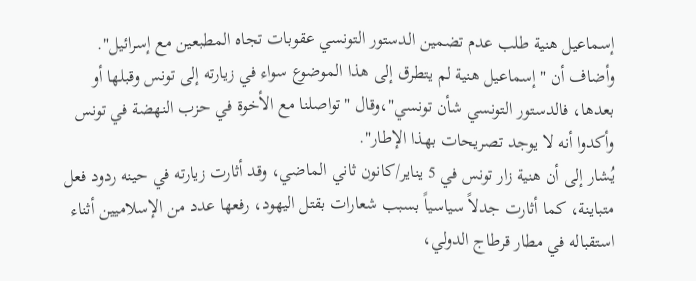إسماعيل هنية طلب عدم تضمين الدستور التونسي عقوبات تجاه المطبعين مع إسرائيل".
وأضاف أن " إسماعيل هنية لم يتطرق إلى هذا الموضوع سواء في زيارته إلى تونس وقبلها أو بعدها، فالدستور التونسي شأن تونسي"،وقال "تواصلنا مع الأخوة في حزب النهضة في تونس وأكدوا أنه لا يوجد تصريحات بهذا الإطار".
يُشار إلى أن هنية زار تونس في 5 يناير/كانون ثاني الماضي، وقد أثارت زيارته في حينه ردود فعل متباينة، كما أثارت جدلاً سياسياً بسبب شعارات بقتل اليهود، رفعها عدد من الإسلاميين أثناء استقباله في مطار قرطاج الدولي،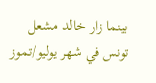بينما زار خالد مشعل تونس في شهر يوليو/تموز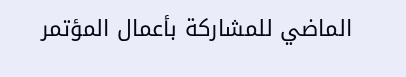الماضي للمشاركة بأعمال المؤتمر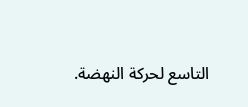التاسع لحركة النهضة.